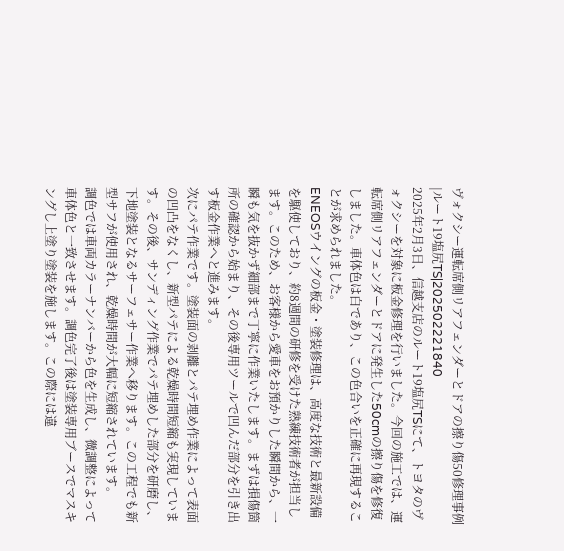ヴォクシー運転席側リアフェンダーとドアの擦り傷50修理事例|ルート19塩尻TS|202502221840
2025年2月3日、信越支店のルート19塩尻TSにて、トヨタのヴォクシーを対象に板金修理を行いました。今回の施工では、運転席側リアフェンダーとドアに発生した50cmの擦り傷を修復しました。車体色は白であり、この色合いを正確に再現することが求められました。
ENEOSウイングの板金・塗装修理は、高度な技術と最新設備を駆使しており、約8週間の研修を受けた熟練技術者が担当します。このため、お客様から愛車をお預かりした瞬間から、一瞬も気を抜かず細部まで丁寧に作業いたします。まずは損傷箇所の確認から始まり、その後専用ツールで凹んだ部分を引き出す板金作業へと進みます。
次にパテ作業です。塗装面の剥離とパテ埋め作業によって表面の凹凸をなくし、新型パテによる乾燥時間短縮も実現しています。その後、サンディング作業でパテ埋めした部分を研磨し、下地塗装となるサーフェサー作業へ移ります。この工程でも新型サフが使用され、乾燥時間が大幅に短縮されています。
調色では車両カラーナンバーから色を生成し、微調整によって車体色と一致させます。調色完了後は塗装専用ブースでマスキングし上塗り塗装を施します。この際には違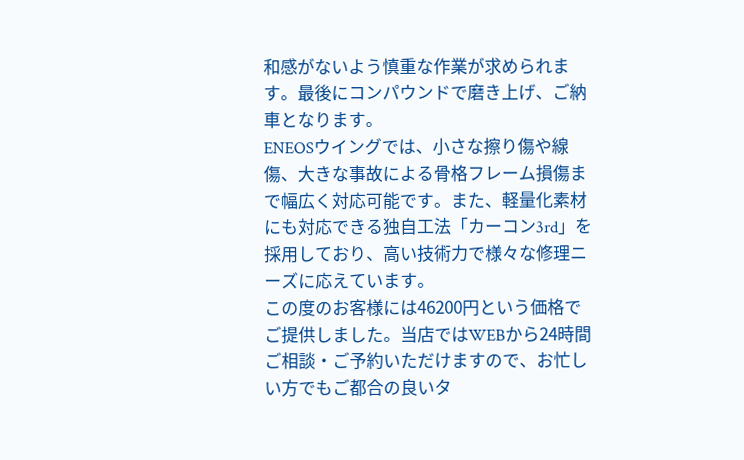和感がないよう慎重な作業が求められます。最後にコンパウンドで磨き上げ、ご納車となります。
ENEOSウイングでは、小さな擦り傷や線傷、大きな事故による骨格フレーム損傷まで幅広く対応可能です。また、軽量化素材にも対応できる独自工法「カーコン3rd」を採用しており、高い技術力で様々な修理ニーズに応えています。
この度のお客様には46200円という価格でご提供しました。当店ではWEBから24時間ご相談・ご予約いただけますので、お忙しい方でもご都合の良いタ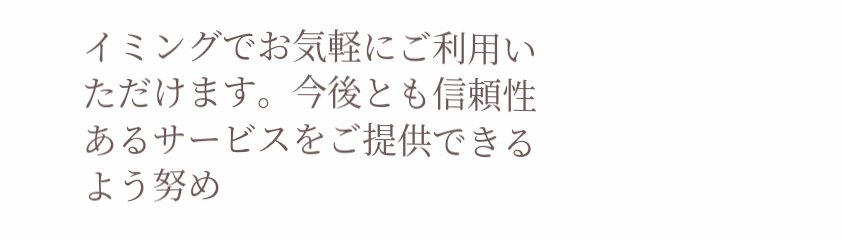イミングでお気軽にご利用いただけます。今後とも信頼性あるサービスをご提供できるよう努め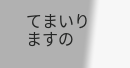てまいりますの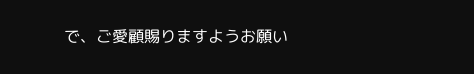で、ご愛顧賜りますようお願い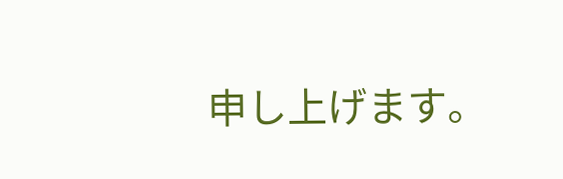申し上げます。